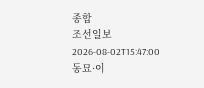종합
조선일보
2026-08-02T15:47:00
동묘·이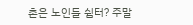촌은 노인들 쉼터? 주말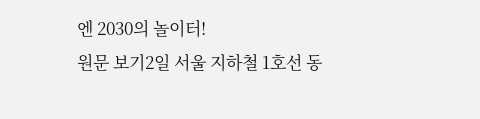엔 2030의 놀이터!
원문 보기2일 서울 지하철 1호선 동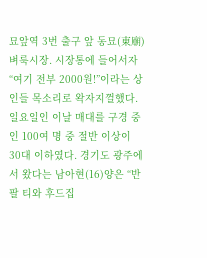묘앞역 3번 출구 앞 동묘(東廟) 벼룩시장. 시장통에 들어서자 “여기 전부 2000원!”이라는 상인들 목소리로 왁자지껄했다. 일요일인 이날 매대를 구경 중인 100여 명 중 절반 이상이 30대 이하였다. 경기도 광주에서 왔다는 남아현(16)양은 “반팔 티와 후드집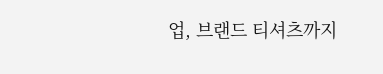업, 브랜드 티셔츠까지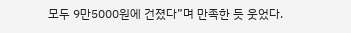모두 9만5000원에 건졌다”며 만족한 듯 웃었다.